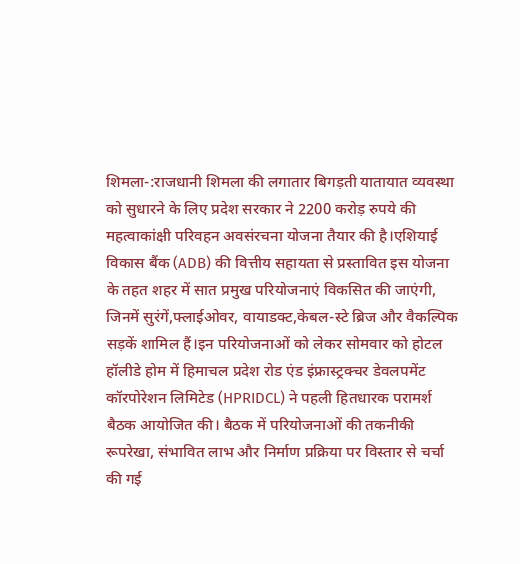शिमला-:राजधानी शिमला की लगातार बिगड़ती यातायात व्यवस्था को सुधारने के लिए प्रदेश सरकार ने 2200 करोड़ रुपये की महत्वाकांक्षी परिवहन अवसंरचना योजना तैयार की है।एशियाई विकास बैंक (ADB) की वित्तीय सहायता से प्रस्तावित इस योजना के तहत शहर में सात प्रमुख परियोजनाएं विकसित की जाएंगी, जिनमें सुरंगें,फ्लाईओवर, वायाडक्ट,केबल-स्टे ब्रिज और वैकल्पिक सड़कें शामिल हैं।इन परियोजनाओं को लेकर सोमवार को होटल हॉलीडे होम में हिमाचल प्रदेश रोड एंड इंफ्रास्ट्रक्चर डेवलपमेंट कॉरपोरेशन लिमिटेड (HPRIDCL) ने पहली हितधारक परामर्श बैठक आयोजित की। बैठक में परियोजनाओं की तकनीकी रूपरेखा, संभावित लाभ और निर्माण प्रक्रिया पर विस्तार से चर्चा की गई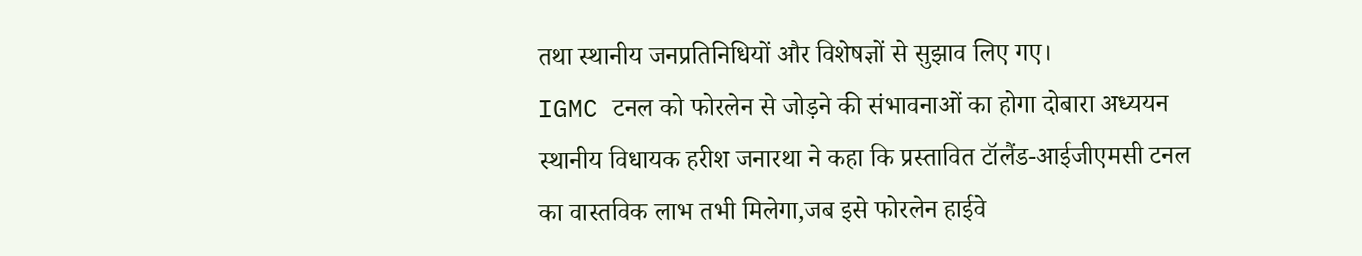तथा स्थानीय जनप्रतिनिधियों और विशेषज्ञों से सुझाव लिए गए।
IGMC टनल को फोरलेन से जोड़ने की संभावनाओं का होगा दोबारा अध्ययन
स्थानीय विधायक हरीश जनारथा ने कहा कि प्रस्तावित टॉलैंड-आईजीएमसी टनल का वास्तविक लाभ तभी मिलेगा,जब इसे फोरलेन हाईवे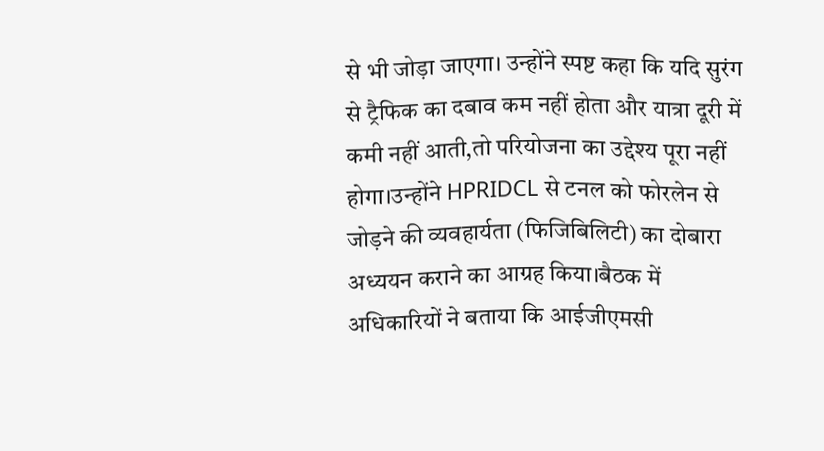से भी जोड़ा जाएगा। उन्होंने स्पष्ट कहा कि यदि सुरंग से ट्रैफिक का दबाव कम नहीं होता और यात्रा दूरी में कमी नहीं आती,तो परियोजना का उद्देश्य पूरा नहीं होगा।उन्होंने HPRIDCL से टनल को फोरलेन से जोड़ने की व्यवहार्यता (फिजिबिलिटी) का दोबारा अध्ययन कराने का आग्रह किया।बैठक में अधिकारियों ने बताया कि आईजीएमसी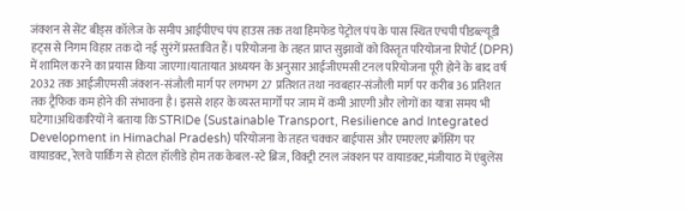जंक्शन से सेंट बीड्स कॉलेज के समीप आईपीएच पंप हाउस तक तथा हिमफेड पेट्रोल पंप के पास स्थित एचपी पीडब्ल्यूडी हट्स से निगम विहार तक दो नई सुरंगें प्रस्तावित हैं। परियोजना के तहत प्राप्त सुझावों को विस्तृत परियोजना रिपोर्ट (DPR) में शामिल करने का प्रयास किया जाएगा।यातायात अध्ययन के अनुसार आईजीएमसी टनल परियोजना पूरी होने के बाद वर्ष 2032 तक आईजीएमसी जंक्शन-संजौली मार्ग पर लगभग 27 प्रतिशत तथा नवबहार-संजौली मार्ग पर करीब 36 प्रतिशत तक ट्रैफिक कम होने की संभावना है। इससे शहर के व्यस्त मार्गों पर जाम में कमी आएगी और लोगों का यात्रा समय भी घटेगा।अधिकारियों ने बताया कि STRIDe (Sustainable Transport, Resilience and Integrated Development in Himachal Pradesh) परियोजना के तहत चक्कर बाईपास और एमएलए क्रॉसिंग पर वायाडक्ट, रेलवे पार्किंग से होटल हॉलीडे होम तक केबल-स्टे ब्रिज, विक्ट्री टनल जंक्शन पर वायाडक्ट,मंजीयाठ में एंबुलेंस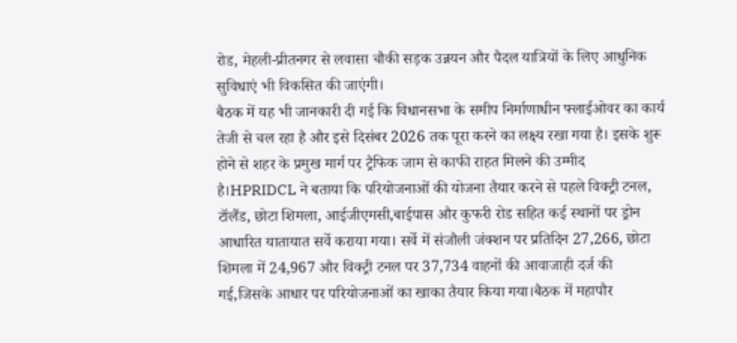रोड, मेहली-प्रीतनगर से लवासा चौकी सड़क उन्नयन और पैदल यात्रियों के लिए आधुनिक सुविधाएं भी विकसित की जाएंगी।
बैठक में यह भी जानकारी दी गई कि विधानसभा के समीप निर्माणाधीन फ्लाईओवर का कार्य तेजी से चल रहा है और इसे दिसंबर 2026 तक पूरा करने का लक्ष्य रखा गया है। इसके शुरू होने से शहर के प्रमुख मार्ग पर ट्रैफिक जाम से काफी राहत मिलने की उम्मीद है।HPRIDCL ने बताया कि परियोजनाओं की योजना तैयार करने से पहले विक्ट्री टनल, टॉलैंड, छोटा शिमला, आईजीएमसी,बाईपास और कुफरी रोड सहित कई स्थानों पर ड्रोन आधारित यातायात सर्वे कराया गया। सर्वे में संजौली जंक्शन पर प्रतिदिन 27,266, छोटा शिमला में 24,967 और विक्ट्री टनल पर 37,734 वाहनों की आवाजाही दर्ज की गई,जिसके आधार पर परियोजनाओं का खाका तैयार किया गया।बैठक में महापौर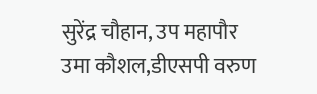सुरेंद्र चौहान, उप महापौर उमा कौशल,डीएसपी वरुण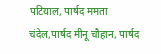पटियाल, पार्षद ममता चंदेल,पार्षद मीनू चौहान, पार्षद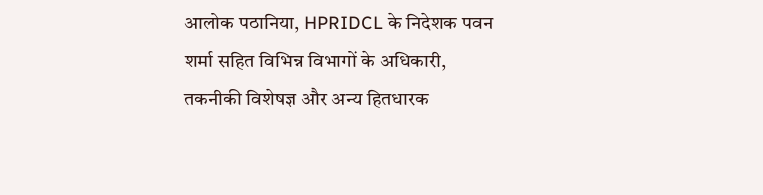आलोक पठानिया, HPRIDCL के निदेशक पवन शर्मा सहित विभिन्न विभागों के अधिकारी, तकनीकी विशेषज्ञ और अन्य हितधारक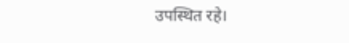उपस्थित रहे।